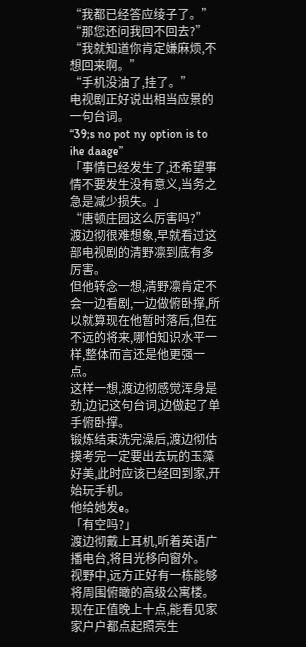“我都已经答应绫子了。”
“那您还问我回不回去?”
“我就知道你肯定嫌麻烦,不想回来啊。”
“手机没油了,挂了。”
电视剧正好说出相当应景的一句台词。
“39;s no pot ny option is to ihe daage”
「事情已经发生了,还希望事情不要发生没有意义,当务之急是减少损失。」
“唐顿庄园这么厉害吗?”
渡边彻很难想象,早就看过这部电视剧的清野凛到底有多厉害。
但他转念一想,清野凛肯定不会一边看剧,一边做俯卧撑,所以就算现在他暂时落后,但在不远的将来,哪怕知识水平一样,整体而言还是他更强一点。
这样一想,渡边彻感觉浑身是劲,边记这句台词,边做起了单手俯卧撑。
锻炼结束洗完澡后,渡边彻估摸考完一定要出去玩的玉藻好美,此时应该已经回到家,开始玩手机。
他给她发e。
「有空吗?」
渡边彻戴上耳机,听着英语广播电台,将目光移向窗外。
视野中,远方正好有一栋能够将周围俯瞰的高级公寓楼。
现在正值晚上十点,能看见家家户户都点起照亮生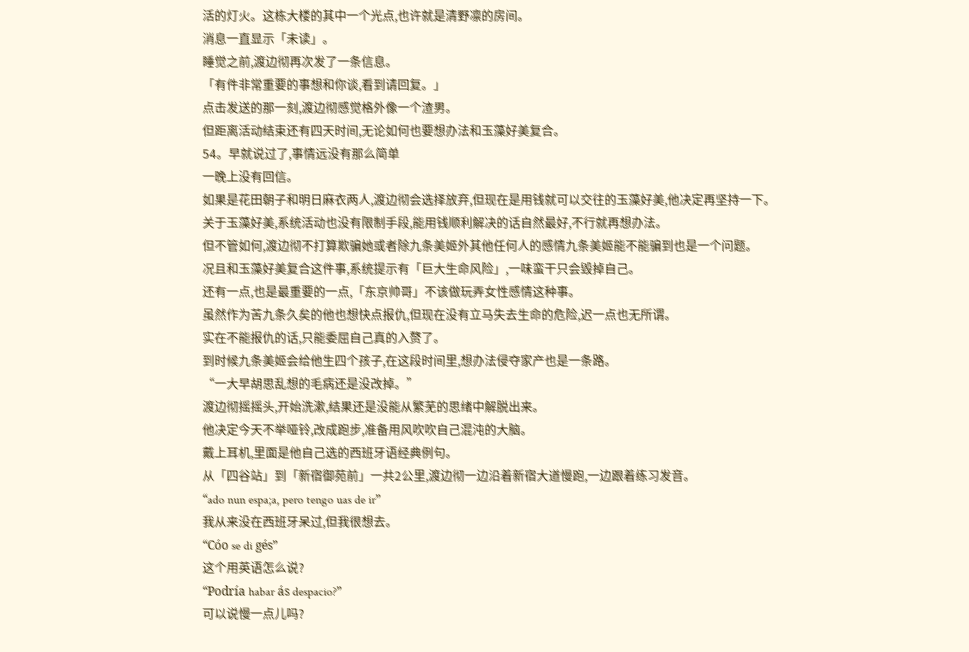活的灯火。这栋大楼的其中一个光点,也许就是清野凛的房间。
消息一直显示「未读」。
睡觉之前,渡边彻再次发了一条信息。
「有件非常重要的事想和你谈,看到请回复。」
点击发送的那一刻,渡边彻感觉格外像一个渣男。
但距离活动结束还有四天时间,无论如何也要想办法和玉藻好美复合。
54。早就说过了,事情远没有那么简单
一晚上没有回信。
如果是花田朝子和明日麻衣两人,渡边彻会选择放弃,但现在是用钱就可以交往的玉藻好美,他决定再坚持一下。
关于玉藻好美,系统活动也没有限制手段,能用钱顺利解决的话自然最好,不行就再想办法。
但不管如何,渡边彻不打算欺骗她或者除九条美姬外其他任何人的感情九条美姬能不能骗到也是一个问题。
况且和玉藻好美复合这件事,系统提示有「巨大生命风险」,一味蛮干只会毁掉自己。
还有一点,也是最重要的一点,「东京帅哥」不该做玩弄女性感情这种事。
虽然作为苦九条久矣的他也想快点报仇,但现在没有立马失去生命的危险,迟一点也无所谓。
实在不能报仇的话,只能委屈自己真的入赘了。
到时候九条美姬会给他生四个孩子,在这段时间里,想办法侵夺家产也是一条路。
“一大早胡思乱想的毛病还是没改掉。”
渡边彻摇摇头,开始洗漱,结果还是没能从繁芜的思绪中解脱出来。
他决定今天不举哑铃,改成跑步,准备用风吹吹自己混沌的大脑。
戴上耳机,里面是他自己选的西班牙语经典例句。
从「四谷站」到「新宿御苑前」一共2公里,渡边彻一边沿着新宿大道慢跑,一边跟着练习发音。
“ado nun espa;a, pero tengo uas de ir”
我从来没在西班牙呆过,但我很想去。
“Cóo se di gés”
这个用英语怎么说?
“Podría habar ás despacio?”
可以说慢一点儿吗?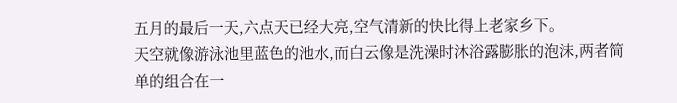五月的最后一天,六点天已经大亮,空气清新的快比得上老家乡下。
天空就像游泳池里蓝色的池水,而白云像是洗澡时沐浴露膨胀的泡沫,两者简单的组合在一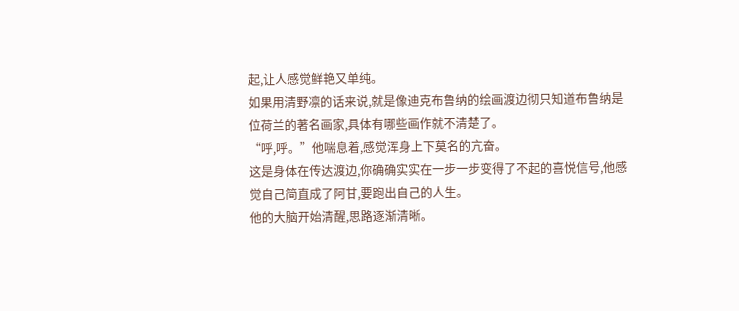起,让人感觉鲜艳又单纯。
如果用清野凛的话来说,就是像迪克布鲁纳的绘画渡边彻只知道布鲁纳是位荷兰的著名画家,具体有哪些画作就不清楚了。
“呼,呼。”他喘息着,感觉浑身上下莫名的亢奋。
这是身体在传达渡边,你确确实实在一步一步变得了不起的喜悦信号,他感觉自己简直成了阿甘,要跑出自己的人生。
他的大脑开始清醒,思路逐渐清晰。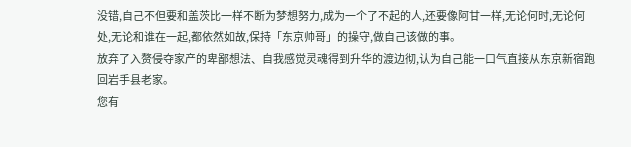没错,自己不但要和盖茨比一样不断为梦想努力,成为一个了不起的人,还要像阿甘一样,无论何时,无论何处,无论和谁在一起,都依然如故,保持「东京帅哥」的操守,做自己该做的事。
放弃了入赘侵夺家产的卑鄙想法、自我感觉灵魂得到升华的渡边彻,认为自己能一口气直接从东京新宿跑回岩手县老家。
您有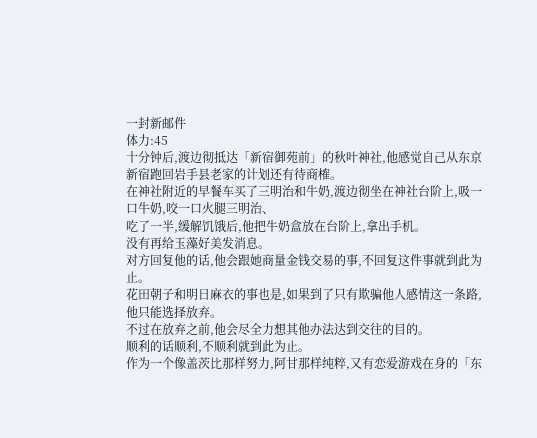一封新邮件
体力:45
十分钟后,渡边彻抵达「新宿御苑前」的秋叶神社,他感觉自己从东京新宿跑回岩手县老家的计划还有待商榷。
在神社附近的早餐车买了三明治和牛奶,渡边彻坐在神社台阶上,吸一口牛奶,咬一口火腿三明治、
吃了一半,缓解饥饿后,他把牛奶盒放在台阶上,拿出手机。
没有再给玉藻好美发消息。
对方回复他的话,他会跟她商量金钱交易的事,不回复这件事就到此为止。
花田朝子和明日麻衣的事也是,如果到了只有欺骗他人感情这一条路,他只能选择放弃。
不过在放弃之前,他会尽全力想其他办法达到交往的目的。
顺利的话顺利,不顺利就到此为止。
作为一个像盖茨比那样努力,阿甘那样纯粹,又有恋爱游戏在身的「东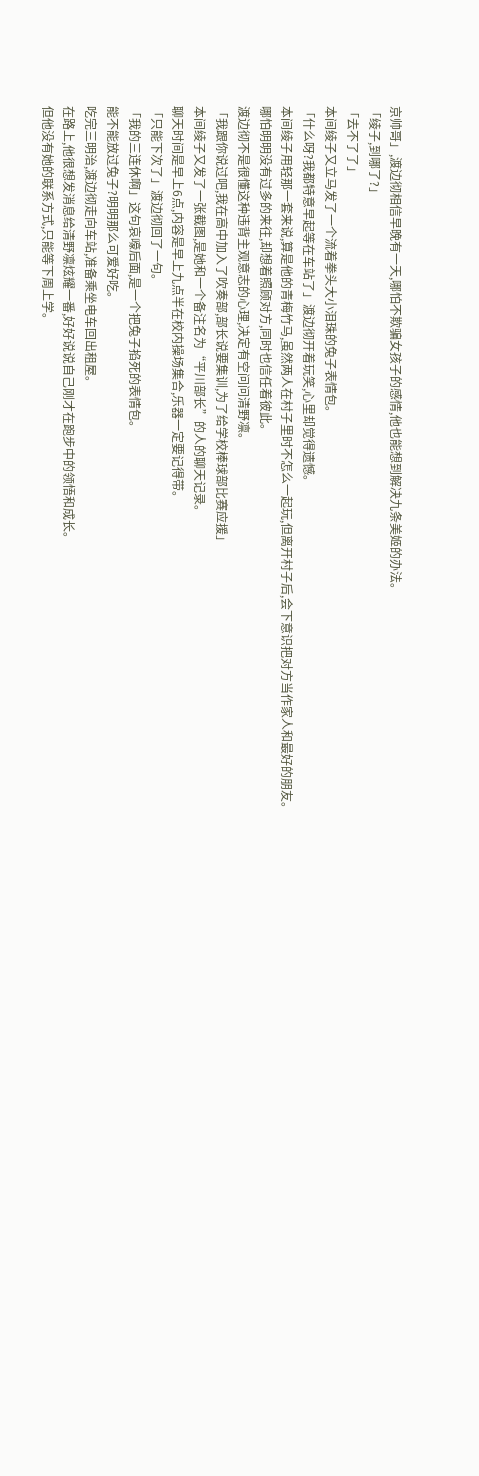京帅哥」,渡边彻相信早晚有一天,哪怕不欺骗女孩子的感情,他也能想到解决九条美姬的办法。
「绫子,到哪了?」
「去不了了」
本间绫子又立马发了一个流着拳头大小泪珠的兔子表情包。
「什么呀?我都特意早起等在车站了」渡边彻开着玩笑,心里却觉得遗憾。
本间绫子用轻那一套来说,算是他的青梅竹马,虽然两人在村子里时不怎么一起玩,但离开村子后,会下意识把对方当作家人和最好的朋友。
哪怕明明没有过多的来往,却想着照顾对方,同时也信任着彼此。
渡边彻不是很懂这种违背主观意志的心理,决定有空问问清野凛。
「我跟你说过吧,我在高中加入了吹奏部,部长说要集训,为了给学校棒球部比赛应援」
本间绫子又发了一张截图,是她和一个备注名为“平川部长”的人的聊天记录。
聊天时间是早上6点,内容是早上九点半在校内操场集合,乐器一定要记得带。
「只能下次了」渡边彻回了一句。
「我的三连休啊」这句哀嚎后面,是一个把兔子掐死的表情包。
能不能放过兔子?明明那么可爱好吃。
吃完三明治,渡边彻走向车站,准备乘坐电车回出租屋。
在路上,他很想发消息给清野凛炫耀一番,好好说说自己刚才在跑步中的领悟和成长。
但他没有她的联系方式,只能等下周上学。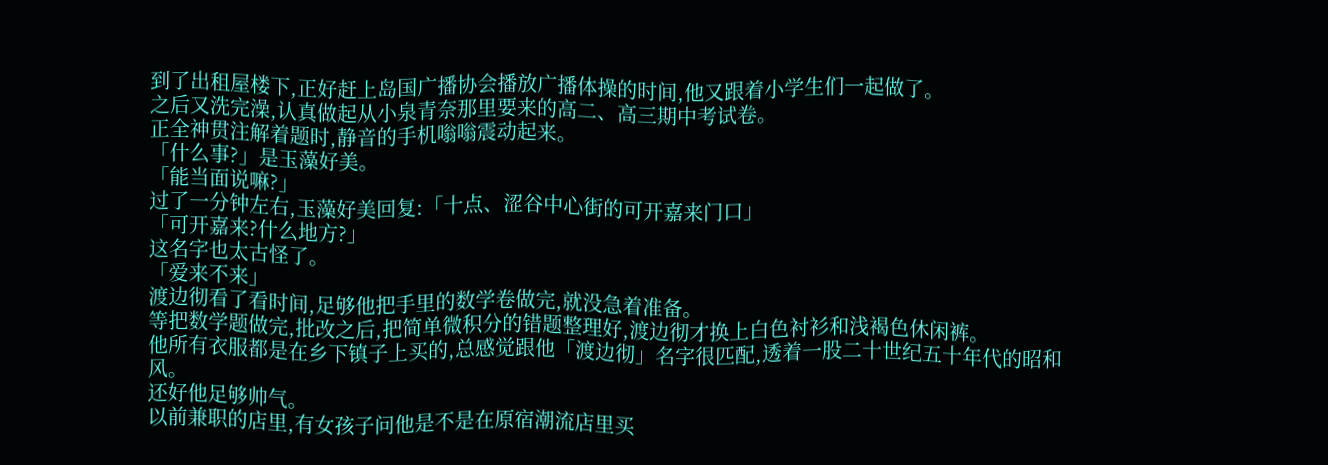到了出租屋楼下,正好赶上岛国广播协会播放广播体操的时间,他又跟着小学生们一起做了。
之后又洗完澡,认真做起从小泉青奈那里要来的高二、高三期中考试卷。
正全神贯注解着题时,静音的手机嗡嗡震动起来。
「什么事?」是玉藻好美。
「能当面说嘛?」
过了一分钟左右,玉藻好美回复:「十点、涩谷中心街的可开嘉来门口」
「可开嘉来?什么地方?」
这名字也太古怪了。
「爱来不来」
渡边彻看了看时间,足够他把手里的数学卷做完,就没急着准备。
等把数学题做完,批改之后,把简单微积分的错题整理好,渡边彻才换上白色衬衫和浅褐色休闲裤。
他所有衣服都是在乡下镇子上买的,总感觉跟他「渡边彻」名字很匹配,透着一股二十世纪五十年代的昭和风。
还好他足够帅气。
以前兼职的店里,有女孩子问他是不是在原宿潮流店里买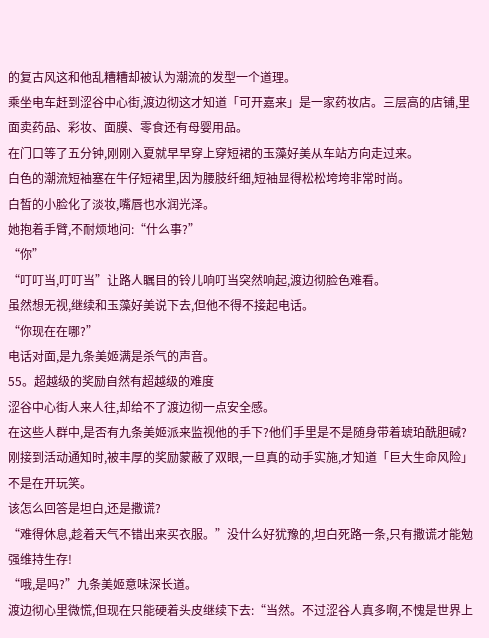的复古风这和他乱糟糟却被认为潮流的发型一个道理。
乘坐电车赶到涩谷中心街,渡边彻这才知道「可开嘉来」是一家药妆店。三层高的店铺,里面卖药品、彩妆、面膜、零食还有母婴用品。
在门口等了五分钟,刚刚入夏就早早穿上穿短裙的玉藻好美从车站方向走过来。
白色的潮流短袖塞在牛仔短裙里,因为腰肢纤细,短袖显得松松垮垮非常时尚。
白皙的小脸化了淡妆,嘴唇也水润光泽。
她抱着手臂,不耐烦地问:“什么事?”
“你”
“叮叮当,叮叮当”让路人瞩目的铃儿响叮当突然响起,渡边彻脸色难看。
虽然想无视,继续和玉藻好美说下去,但他不得不接起电话。
“你现在在哪?”
电话对面,是九条美姬满是杀气的声音。
55。超越级的奖励自然有超越级的难度
涩谷中心街人来人往,却给不了渡边彻一点安全感。
在这些人群中,是否有九条美姬派来监视他的手下?他们手里是不是随身带着琥珀酰胆碱?
刚接到活动通知时,被丰厚的奖励蒙蔽了双眼,一旦真的动手实施,才知道「巨大生命风险」不是在开玩笑。
该怎么回答是坦白,还是撒谎?
“难得休息,趁着天气不错出来买衣服。”没什么好犹豫的,坦白死路一条,只有撒谎才能勉强维持生存!
“哦,是吗?”九条美姬意味深长道。
渡边彻心里微慌,但现在只能硬着头皮继续下去:“当然。不过涩谷人真多啊,不愧是世界上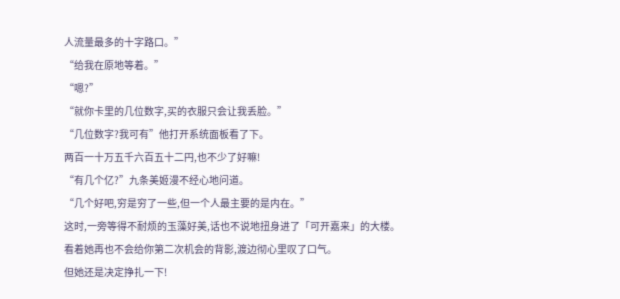人流量最多的十字路口。”
“给我在原地等着。”
“嗯?”
“就你卡里的几位数字,买的衣服只会让我丢脸。”
“几位数字?我可有”他打开系统面板看了下。
两百一十万五千六百五十二円,也不少了好嘛!
“有几个亿?”九条美姬漫不经心地问道。
“几个好吧,穷是穷了一些,但一个人最主要的是内在。”
这时,一旁等得不耐烦的玉藻好美,话也不说地扭身进了「可开嘉来」的大楼。
看着她再也不会给你第二次机会的背影,渡边彻心里叹了口气。
但她还是决定挣扎一下!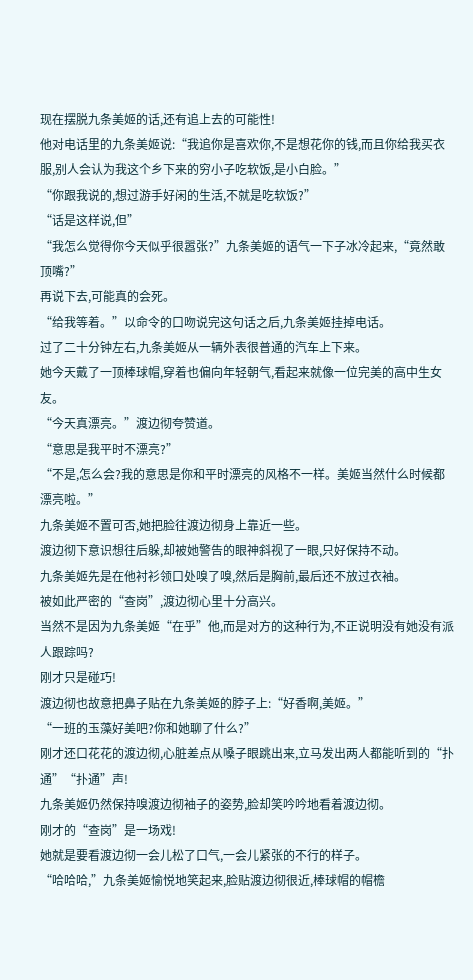现在摆脱九条美姬的话,还有追上去的可能性!
他对电话里的九条美姬说:“我追你是喜欢你,不是想花你的钱,而且你给我买衣服,别人会认为我这个乡下来的穷小子吃软饭,是小白脸。”
“你跟我说的,想过游手好闲的生活,不就是吃软饭?”
“话是这样说,但”
“我怎么觉得你今天似乎很嚣张?”九条美姬的语气一下子冰冷起来,“竟然敢顶嘴?”
再说下去,可能真的会死。
“给我等着。”以命令的口吻说完这句话之后,九条美姬挂掉电话。
过了二十分钟左右,九条美姬从一辆外表很普通的汽车上下来。
她今天戴了一顶棒球帽,穿着也偏向年轻朝气,看起来就像一位完美的高中生女友。
“今天真漂亮。”渡边彻夸赞道。
“意思是我平时不漂亮?”
“不是,怎么会?我的意思是你和平时漂亮的风格不一样。美姬当然什么时候都漂亮啦。”
九条美姬不置可否,她把脸往渡边彻身上靠近一些。
渡边彻下意识想往后躲,却被她警告的眼神斜视了一眼,只好保持不动。
九条美姬先是在他衬衫领口处嗅了嗅,然后是胸前,最后还不放过衣袖。
被如此严密的“查岗”,渡边彻心里十分高兴。
当然不是因为九条美姬“在乎”他,而是对方的这种行为,不正说明没有她没有派人跟踪吗?
刚才只是碰巧!
渡边彻也故意把鼻子贴在九条美姬的脖子上:“好香啊,美姬。”
“一班的玉藻好美吧?你和她聊了什么?”
刚才还口花花的渡边彻,心脏差点从嗓子眼跳出来,立马发出两人都能听到的“扑通”“扑通”声!
九条美姬仍然保持嗅渡边彻袖子的姿势,脸却笑吟吟地看着渡边彻。
刚才的“查岗”是一场戏!
她就是要看渡边彻一会儿松了口气,一会儿紧张的不行的样子。
“哈哈哈,”九条美姬愉悦地笑起来,脸贴渡边彻很近,棒球帽的帽檐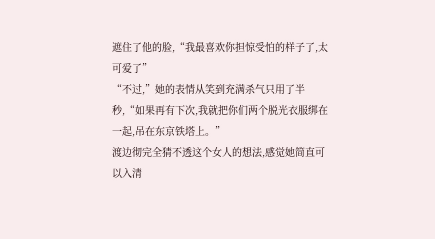遮住了他的脸,“我最喜欢你担惊受怕的样子了,太可爱了”
“不过,”她的表情从笑到充满杀气只用了半秒,“如果再有下次,我就把你们两个脱光衣服绑在一起,吊在东京铁塔上。”
渡边彻完全猜不透这个女人的想法,感觉她简直可以入清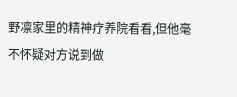野凛家里的精神疗养院看看,但他毫不怀疑对方说到做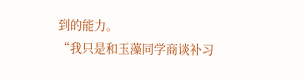到的能力。
“我只是和玉藻同学商谈补习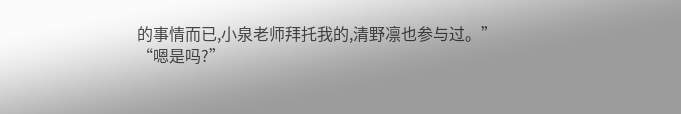的事情而已,小泉老师拜托我的,清野凛也参与过。”
“嗯是吗?”